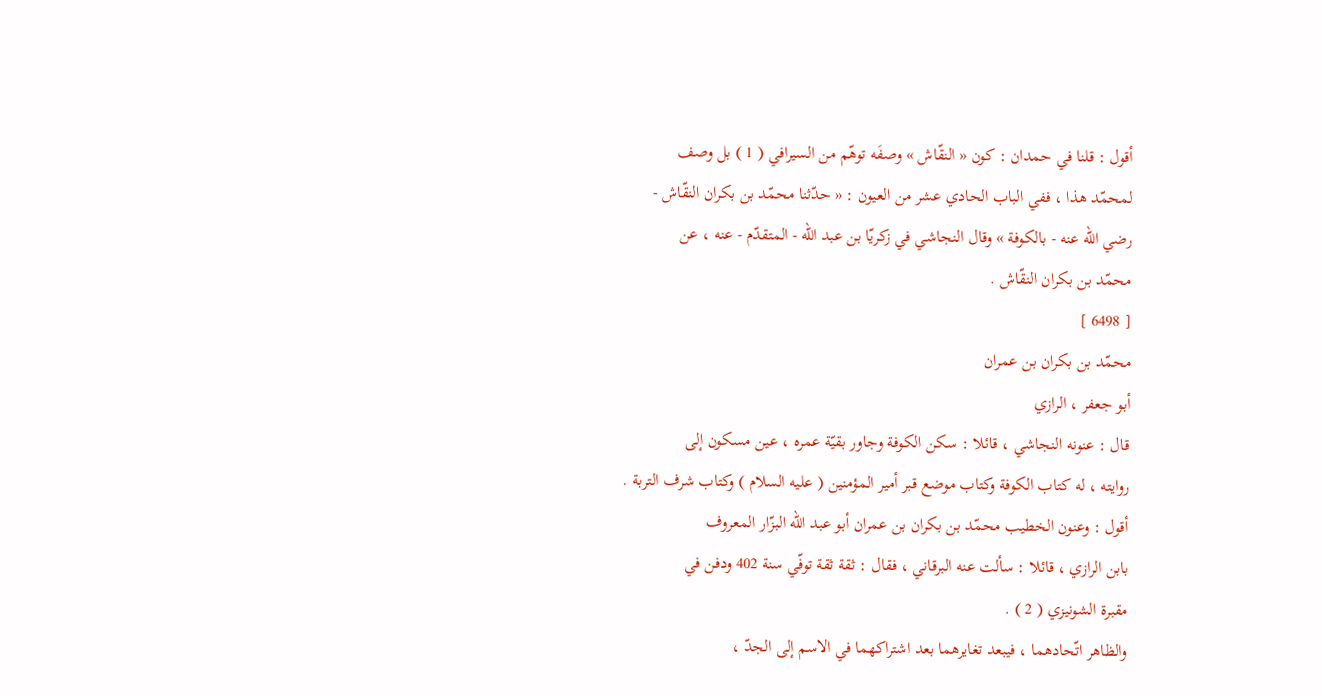أقول : قلنا في حمدان : كون « النقّاش » وصفَه توهّم من السيرافي ( 1 ) بل وصف
لمحمّد هذا ، ففي الباب الحادي عشر من العيون : « حدّثنا محمّد بن بكران النقّاش -
رضي الله عنه - بالكوفة » وقال النجاشي في زكريّا بن عبد الله - المتقدّم - عنه ، عن
محمّد بن بكران النقّاش .
[ 6498 ]
محمّد بن بكران بن عمران
أبو جعفر ، الرازي
قال : عنونه النجاشي ، قائلا : سكن الكوفة وجاور بقيّة عمره ، عين مسكون إلى
روايته ، له كتاب الكوفة وكتاب موضع قبر أمير المؤمنين ( عليه السلام ) وكتاب شرف التربة .
أقول : وعنون الخطيب محمّد بن بكران بن عمران أبو عبد الله البزّار المعروف
بابن الرازي ، قائلا : سألت عنه البرقاني ، فقال : ثقة ثقة توفّي سنة 402 ودفن في
مقبرة الشونيزي ( 2 ) .
والظاهر اتّحادهما ، فيبعد تغايرهما بعد اشتراكهما في الاسم إلى الجدّ ،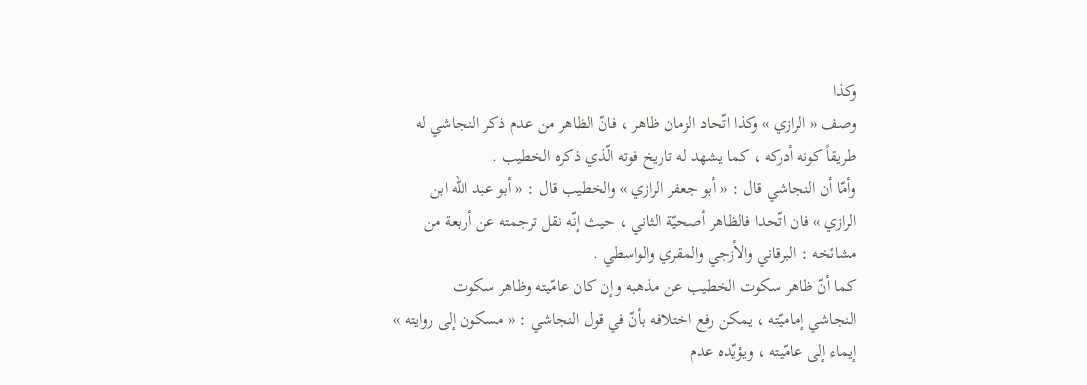وكذا
وصف « الرازي » وكذا اتّحاد الزمان ظاهر ، فانّ الظاهر من عدم ذكر النجاشي له
طريقاً كونه أدركه ، كما يشهد له تاريخ فوته الّذي ذكره الخطيب .
وأمّا أن النجاشي قال : « أبو جعفر الرازي » والخطيب قال : « أبو عبد الله ابن
الرازي » فان اتّحدا فالظاهر أصحيّة الثاني ، حيث إنّه نقل ترجمته عن أربعة من
مشائخه : البرقاني والأزجي والمقري والواسطي .
كما أنّ ظاهر سكوت الخطيب عن مذهبه وإن كان عامّيته وظاهر سكوت
النجاشي إماميّته ، يمكن رفع اختلافه بأنّ في قول النجاشي : « مسكون إلى روايته »
إيماء إلى عامّيته ، ويؤيّده عدم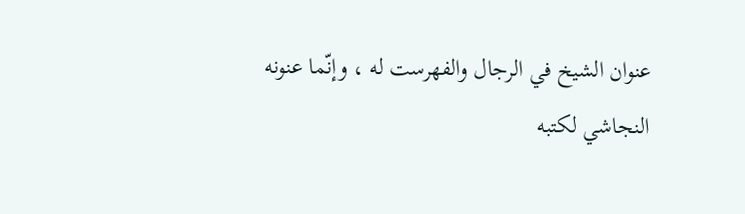عنوان الشيخ في الرجال والفهرست له ، وإنّما عنونه
النجاشي لكتبه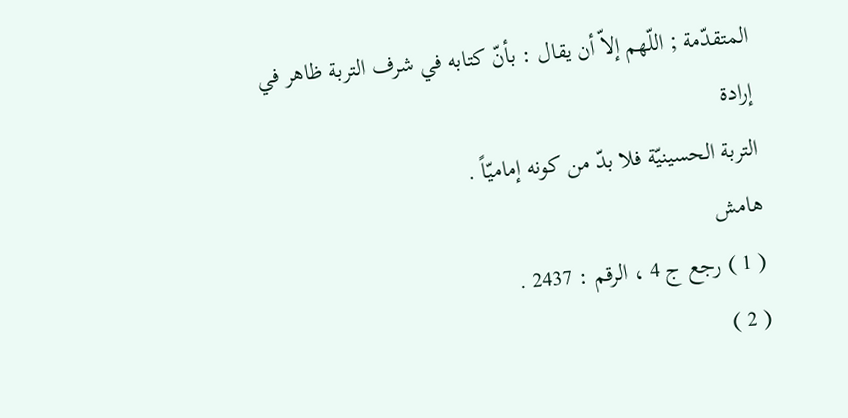المتقدّمة ; اللّهم إلاّ أن يقال : بأنّ كتابه في شرف التربة ظاهر في إرادة
التربة الحسينيّة فلا بدّ من كونه إماميّاً .
هامش
( 1 ) رجع ج 4 ، الرقم : 2437 .
( 2 )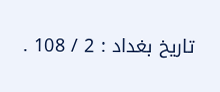تاريخ بغداد : 2 / 108 .